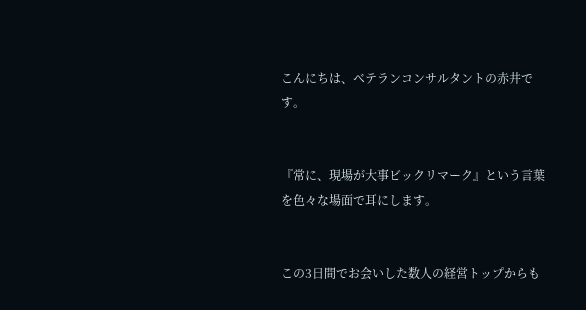こんにちは、ベテランコンサルタントの赤井です。


『常に、現場が大事ビックリマーク』という言葉を色々な場面で耳にします。


この3日間でお会いした数人の経営トップからも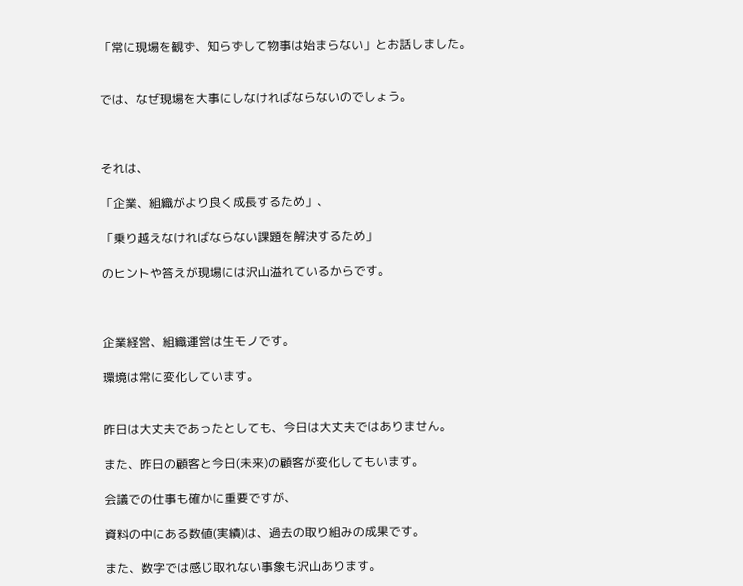「常に現場を観ず、知らずして物事は始まらない」とお話しました。


では、なぜ現場を大事にしなければならないのでしょう。



それは、

「企業、組織がより良く成長するため」、

「乗り越えなければならない課題を解決するため」

のヒントや答えが現場には沢山溢れているからです。



企業経営、組織運営は生モノです。

環境は常に変化しています。


昨日は大丈夫であったとしても、今日は大丈夫ではありません。

また、昨日の顧客と今日(未来)の顧客が変化してもいます。

会議での仕事も確かに重要ですが、

資料の中にある数値(実績)は、過去の取り組みの成果です。

また、数字では感じ取れない事象も沢山あります。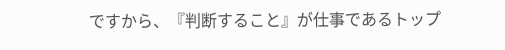ですから、『判断すること』が仕事であるトップ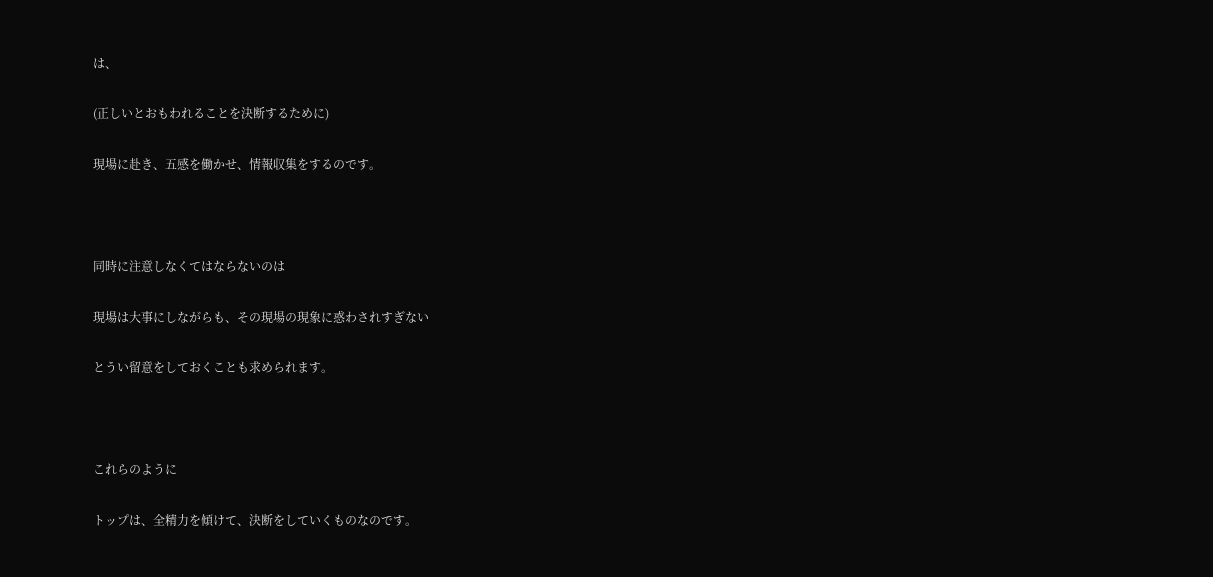は、

(正しいとおもわれることを決断するために)

現場に赴き、五感を働かせ、情報収集をするのです。



同時に注意しなくてはならないのは

現場は大事にしながらも、その現場の現象に惑わされすぎない

とうい留意をしておくことも求められます。



これらのように

トップは、全精力を傾けて、決断をしていくものなのです。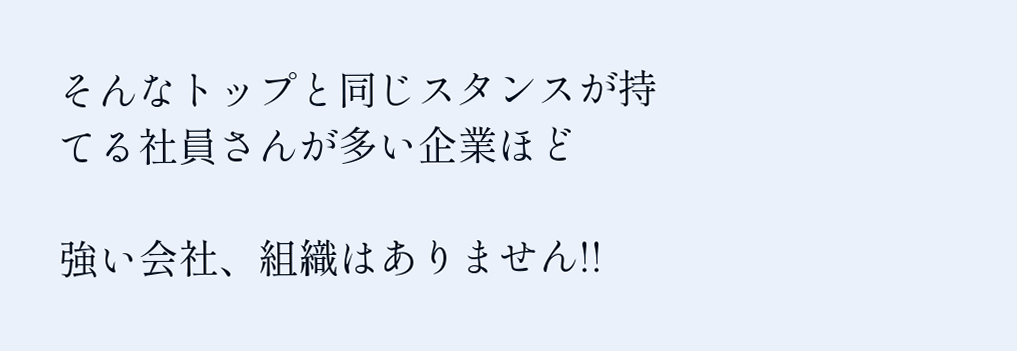そんなトップと同じスタンスが持てる社員さんが多い企業ほど

強い会社、組織はありません!!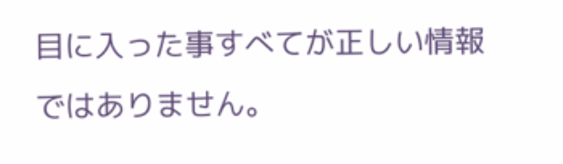目に入った事すべてが正しい情報ではありません。